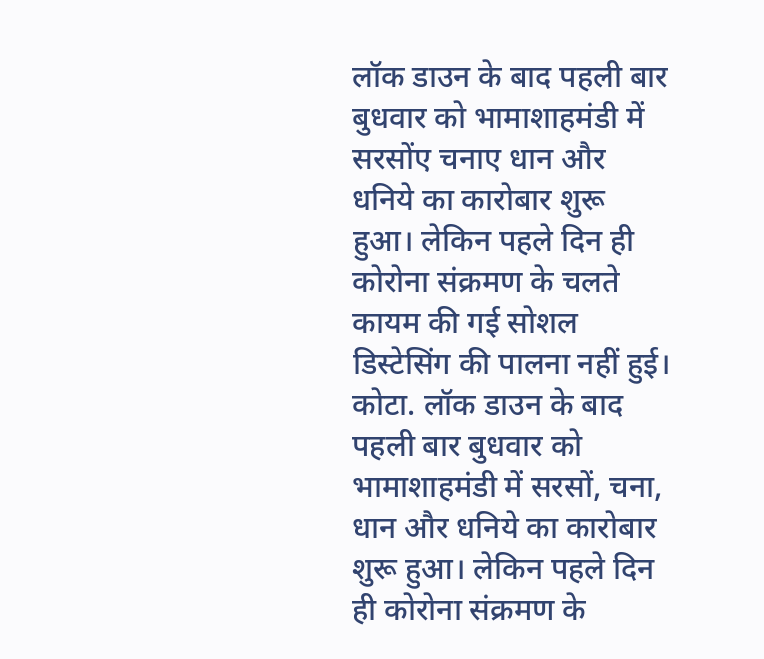लॉक डाउन के बाद पहली बार बुधवार को भामाशाहमंडी में सरसोंए चनाए धान और धनिये का कारोबार शुरू हुआ। लेकिन पहले दिन ही कोरोना संक्रमण के चलते कायम की गई सोशल डिस्टेसिंग की पालना नहीं हुई।
कोटा. लॉक डाउन के बाद पहली बार बुधवार को भामाशाहमंडी में सरसों, चना, धान और धनिये का कारोबार शुरू हुआ। लेकिन पहले दिन ही कोरोना संक्रमण के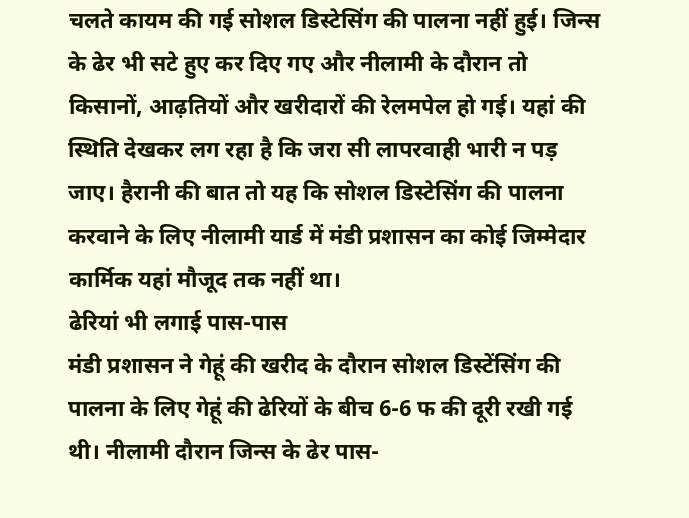चलते कायम की गई सोशल डिस्टेसिंग की पालना नहीं हुई। जिन्स के ढेर भी सटे हुए कर दिए गए और नीलामी के दौरान तो किसानों, आढ़तियों और खरीदारों की रेलमपेल हो गई। यहां की स्थिति देखकर लग रहा है कि जरा सी लापरवाही भारी न पड़ जाए। हैरानी की बात तो यह कि सोशल डिस्टेसिंग की पालना करवाने के लिए नीलामी यार्ड में मंडी प्रशासन का कोई जिम्मेदार कार्मिक यहां मौजूद तक नहीं था।
ढेरियां भी लगाई पास-पास
मंडी प्रशासन ने गेहूं की खरीद के दौरान सोशल डिस्टेंसिंग की पालना के लिए गेहूं की ढेरियों के बीच 6-6 फ की दूरी रखी गई थी। नीलामी दौरान जिन्स के ढेर पास-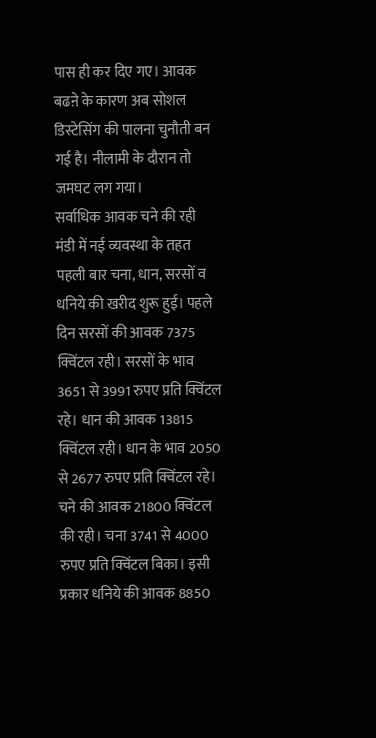पास ही कर दिए गए। आवक बढऩे के कारण अब सोशल डिस्टेसिंग की पालना चुनौती बन गई है। नीलामी के दौरान तो जमघट लग गया।
सर्वाधिक आवक चने की रही
मंडी में नई व्यवस्था के तहत पहली बार चना, धान, सरसों व धनिये की खरीद शुरू हुई। पहले दिन सरसों की आवक 7375 क्विंटल रही। सरसों के भाव 3651 से 3991 रुपए प्रति क्विंटल रहे। धान की आवक 13815 क्विंटल रही। धान के भाव 2050 से 2677 रुपए प्रति क्विंटल रहे। चने की आवक 21800 क्विंटल की रही। चना 3741 से 4000 रुपए प्रति क्विंटल बिका। इसी प्रकार धनिये की आवक 8850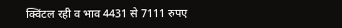क्विंटल रही व भाव 4431 से 7111 रुपए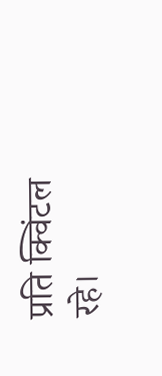प्रति क्विंटल रहे।